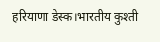हरियाणा डेस्क।भारतीय कुश्ती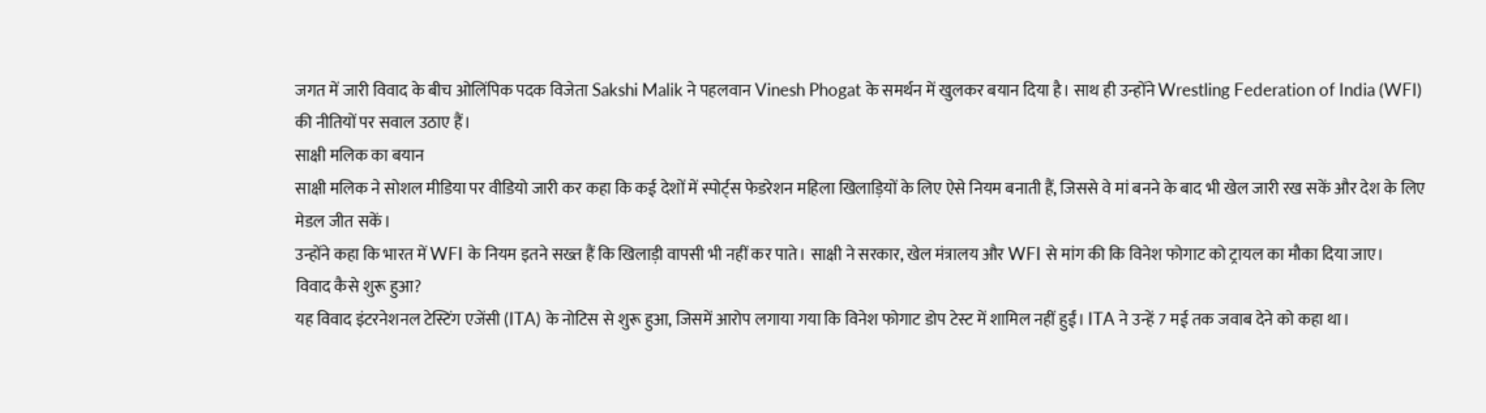जगत में जारी विवाद के बीच ओलिंपिक पदक विजेता Sakshi Malik ने पहलवान Vinesh Phogat के समर्थन में खुलकर बयान दिया है। साथ ही उन्होंने Wrestling Federation of India (WFI) की नीतियों पर सवाल उठाए हैं।
साक्षी मलिक का बयान
साक्षी मलिक ने सोशल मीडिया पर वीडियो जारी कर कहा कि कई देशों में स्पोर्ट्स फेडरेशन महिला खिलाड़ियों के लिए ऐसे नियम बनाती हैं, जिससे वे मां बनने के बाद भी खेल जारी रख सकें और देश के लिए मेडल जीत सकें।
उन्होंने कहा कि भारत में WFI के नियम इतने सख्त हैं कि खिलाड़ी वापसी भी नहीं कर पाते। साक्षी ने सरकार, खेल मंत्रालय और WFI से मांग की कि विनेश फोगाट को ट्रायल का मौका दिया जाए।
विवाद कैसे शुरू हुआ?
यह विवाद इंटरनेशनल टेस्टिंग एजेंसी (ITA) के नोटिस से शुरू हुआ, जिसमें आरोप लगाया गया कि विनेश फोगाट डोप टेस्ट में शामिल नहीं हुईं। ITA ने उन्हें 7 मई तक जवाब देने को कहा था।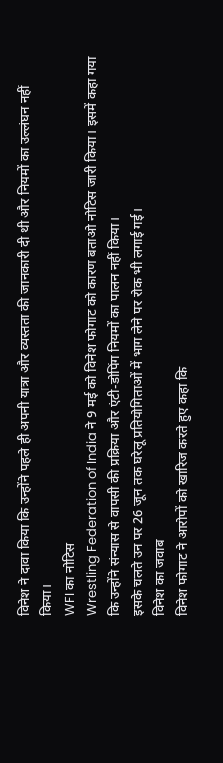विनेश ने दावा किया कि उन्होंने पहले ही अपनी यात्रा और व्यस्तता की जानकारी दी थी और नियमों का उल्लंघन नहीं किया।
WFI का नोटिस
Wrestling Federation of India ने 9 मई को विनेश फोगाट को कारण बताओ नोटिस जारी किया। इसमें कहा गया कि उन्होंने संन्यास से वापसी की प्रक्रिया और एंटी-डोपिंग नियमों का पालन नहीं किया।
इसके चलते उन पर 26 जून तक घरेलू प्रतियोगिताओं में भाग लेने पर रोक भी लगाई गई।
विनेश का जवाब
विनेश फोगाट ने आरोपों को खारिज करते हुए कहा कि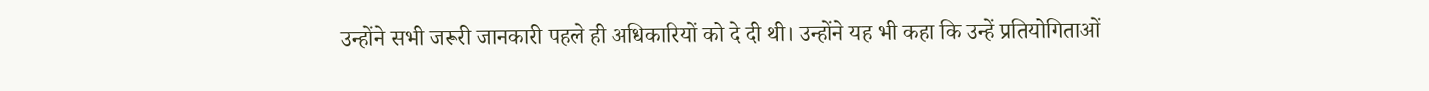उन्होंने सभी जरूरी जानकारी पहले ही अधिकारियों को दे दी थी। उन्होंने यह भी कहा कि उन्हें प्रतियोगिताओं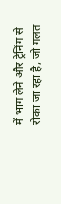में भाग लेने और ट्रेनिंग से रोका जा रहा है, जो गलत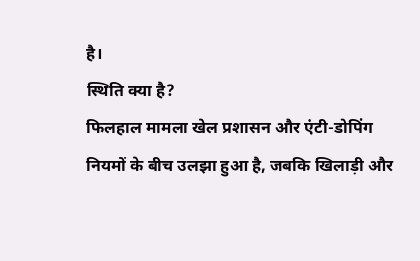है।
स्थिति क्या है?
फिलहाल मामला खेल प्रशासन और एंटी-डोपिंग नियमों के बीच उलझा हुआ है, जबकि खिलाड़ी और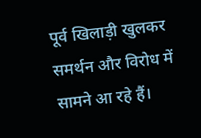पूर्व खिलाड़ी खुलकर समर्थन और विरोध में सामने आ रहे हैं।